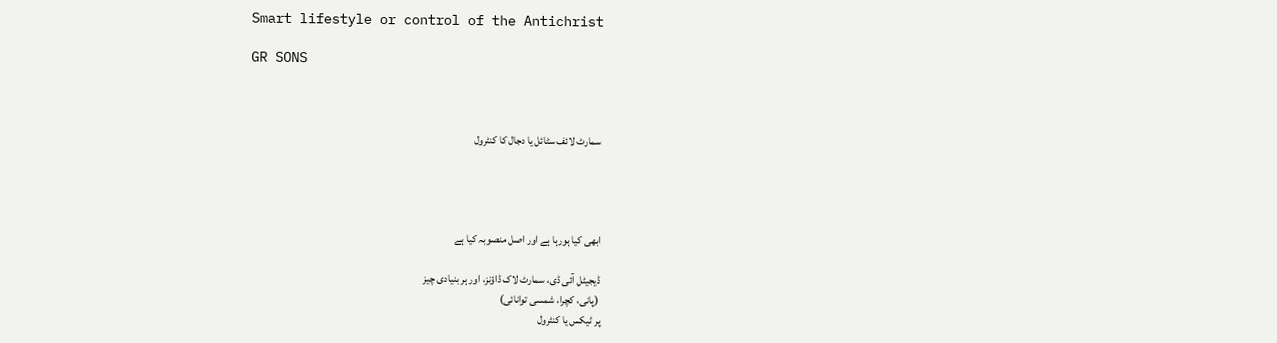Smart lifestyle or control of the Antichrist

GR SONS



سمارٹ لائف سٹائل یا دجال کا کنٹرول




ابھی کیا ہورہا ہے اور اصل منصوبہ کیا ہے

ڈیجیٹل آئی ڈی، سمارٹ لاک ڈاؤنز، اور ہر بنیادی چیز
 (پانی، کچرا، شمسی توانائی)
پر ٹیکس یا کنٹرول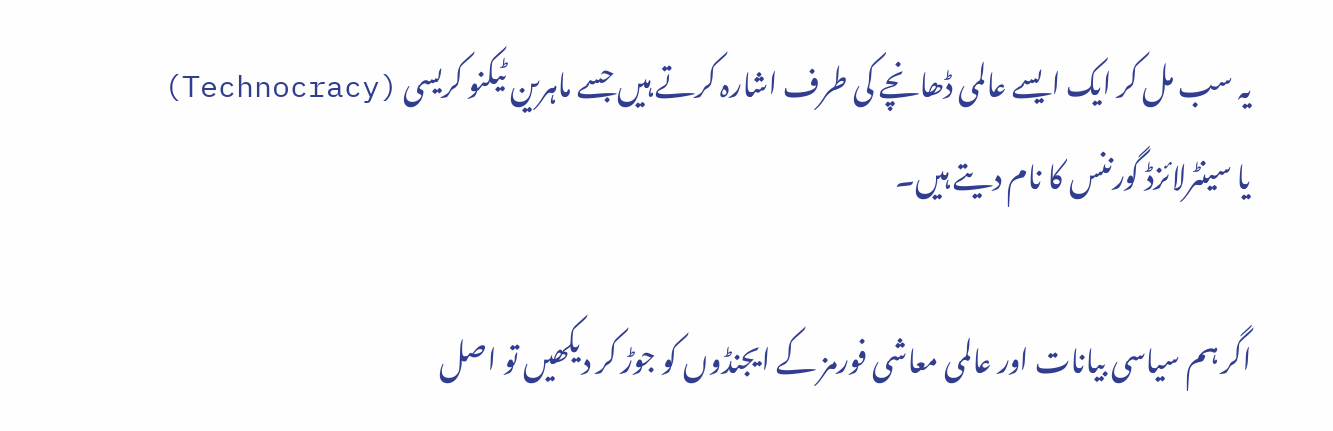یہ سب مل کر ایک ایسے عالمی ڈھانچے کی طرف اشارہ کرتے ہیں جسے ماہرین ٹیکنو کریسی (Technocracy)
یا سینٹرلائزڈ گورننس کا نام دیتے ہیں۔

اگر ہم سیاسی بیانات اور عالمی معاشی فورمز کے ایجنڈوں کو جوڑ کر دیکھیں تو اصل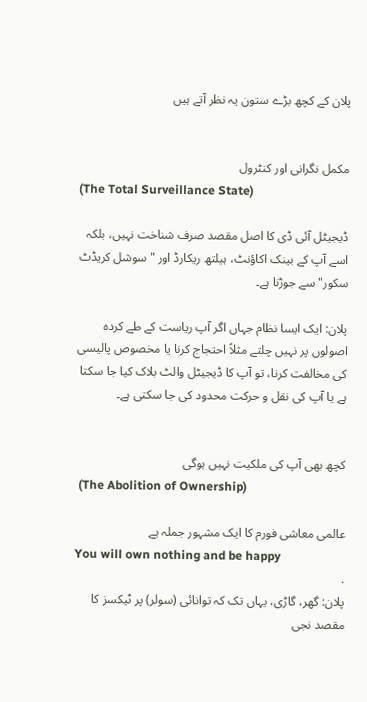پلان کے کچھ بڑے ستون یہ نظر آتے ہیں


مکمل نگرانی اور کنٹرول
(The Total Surveillance State)

ڈیجیٹل آئی ڈی کا اصل مقصد صرف شناخت نہیں، بلکہ اسے آپ کے بینک اکاؤنٹ، ہیلتھ ریکارڈ اور "سوشل کریڈٹ سکور" سے جوڑنا ہے۔

پلان: ایک ایسا نظام جہاں اگر آپ ریاست کے طے کردہ اصولوں پر نہیں چلتے مثلاً احتجاج کرنا یا مخصوص پالیسی کی مخالفت کرنا، تو آپ کا ڈیجیٹل والٹ بلاک کیا جا سکتا ہے یا آپ کی نقل و حرکت محدود کی جا سکتی ہے۔


کچھ بھی آپ کی ملکیت نہیں ہوگی
 (The Abolition of Ownership)

عالمی معاشی فورم کا ایک مشہور جملہ ہے
You will own nothing and be happy
.
پلان: گھر، گاڑی، یہاں تک کہ توانائی (سولر) پر ٹیکسز کا مقصد نجی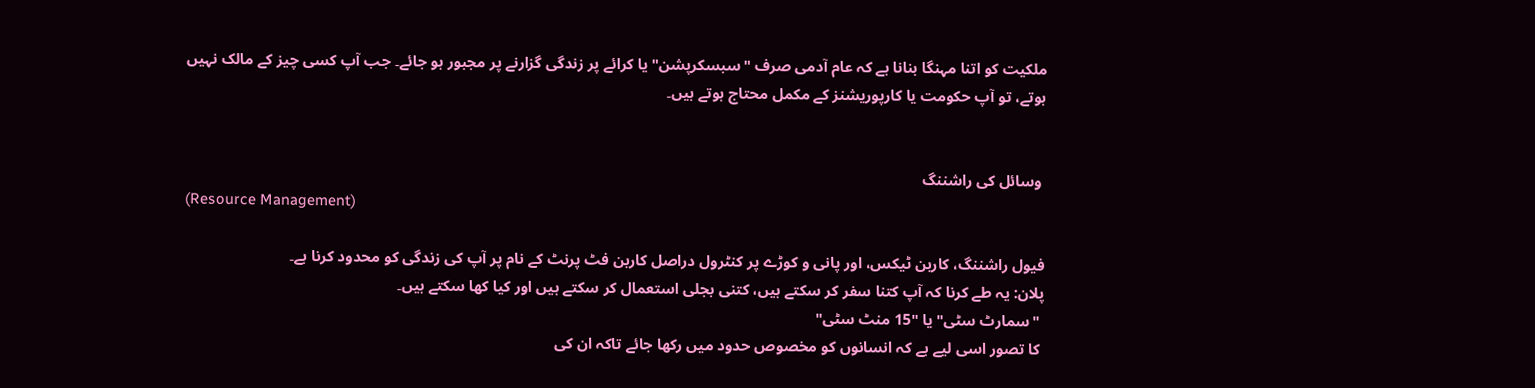ملکیت کو اتنا مہنگا بنانا ہے کہ عام آدمی صرف "سبسکرپشن" یا کرائے پر زندگی گزارنے پر مجبور ہو جائے۔ جب آپ کسی چیز کے مالک نہیں ہوتے، تو آپ حکومت یا کارپوریشنز کے مکمل محتاج ہوتے ہیں۔


 وسائل کی راشننگ
(Resource Management)

فیول راشننگ، کاربن ٹیکس، اور پانی و کوڑے پر کنٹرول دراصل کاربن فٹ پرنٹ کے نام پر آپ کی زندگی کو محدود کرنا ہے۔
پلان: یہ طے کرنا کہ آپ کتنا سفر کر سکتے ہیں، کتنی بجلی استعمال کر سکتے ہیں اور کیا کھا سکتے ہیں۔
 "سمارٹ سٹی" یا "15 منٹ سٹی"
 کا تصور اسی لیے ہے کہ انسانوں کو مخصوص حدود میں رکھا جائے تاکہ ان کی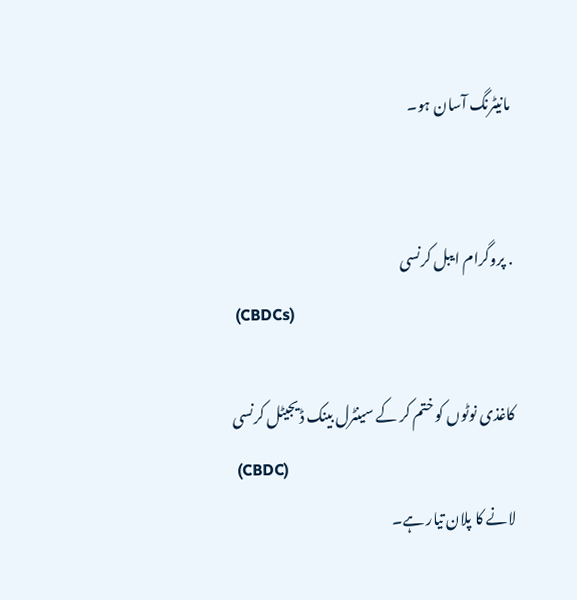مانیٹرنگ آسان ہو۔


. پروگرام ایبل کرنسی
 (CBDCs)

کاغذی نوٹوں کو ختم کر کے سینٹرل بینک ڈیجیٹل کرنسی
 (CBDC)
لانے کا پلان تیار ہے۔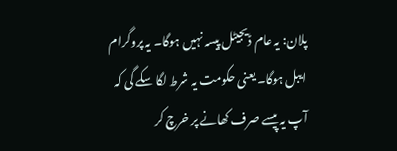پلان: یہ عام ڈیجیٹل پیسہ نہیں ہوگا۔ یہ پروگرام ایبل ہوگا۔ یعنی حکومت یہ شرط لگا سکے گی کہ آپ یہ پیسے صرف کھانے پر خرچ کر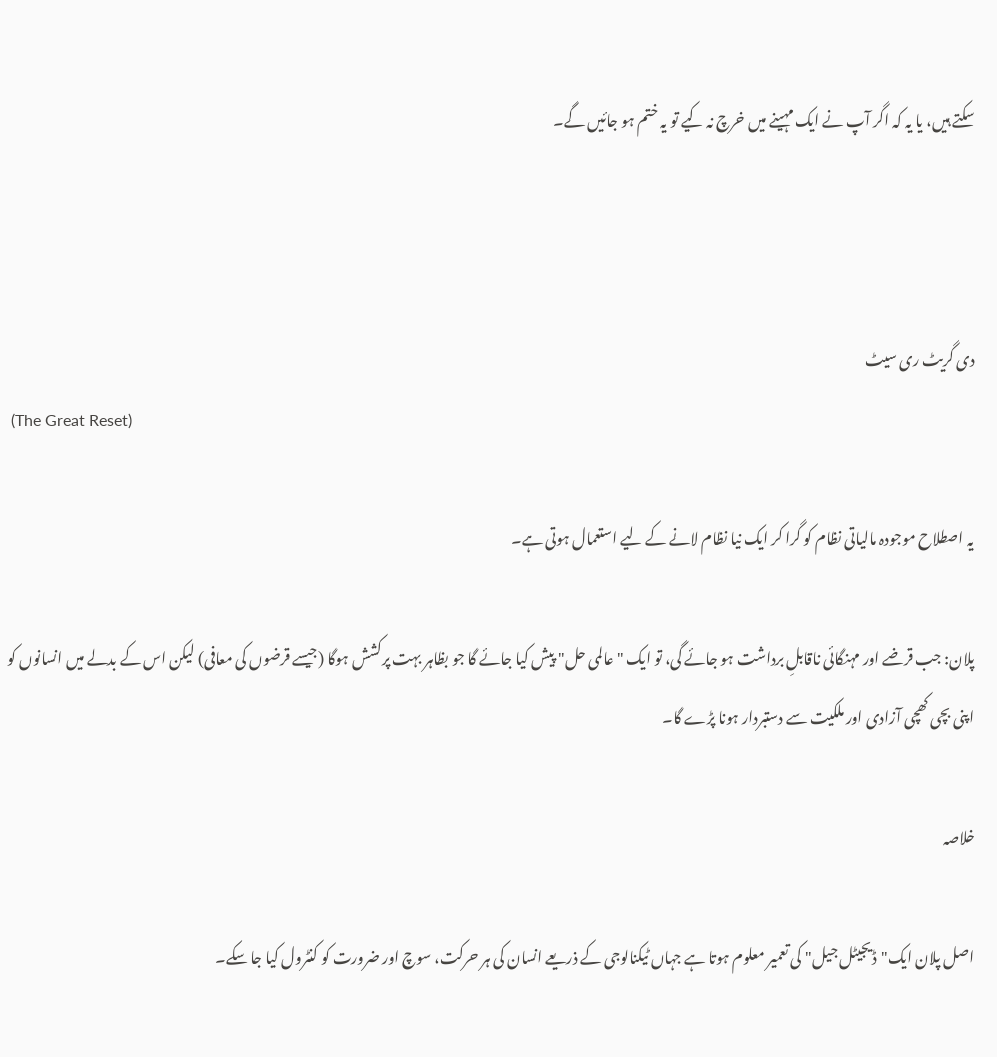سکتے ہیں، یا یہ کہ اگر آپ نے ایک مہینے میں خرچ نہ کیے تو یہ ختم ہو جائیں گے۔



دی گریٹ ری سیٹ
 (The Great Reset)

یہ اصطلاح موجودہ مالیاتی نظام کو گرا کر ایک نیا نظام لانے کے لیے استعمال ہوتی ہے۔

پلان: جب قرضے اور مہنگائی ناقابلِ برداشت ہو جائے گی، تو ایک "عالمی حل" پیش کیا جائے گا جو بظاہر بہت پرکشش ہوگا (جیسے قرضوں کی معافی) لیکن اس کے بدلے میں انسانوں کو اپنی بچی کھچی آزادی اور ملکیت سے دستبردار ہونا پڑے گا۔

خلاصہ

اصل پلان ایک"ڈیجیٹل جیل" کی تعمیر معلوم ہوتا ہے جہاں ٹیکنالوجی کے ذریعے انسان کی ہر حرکت، سوچ اور ضرورت کو کنٹرول کیا جا سکے۔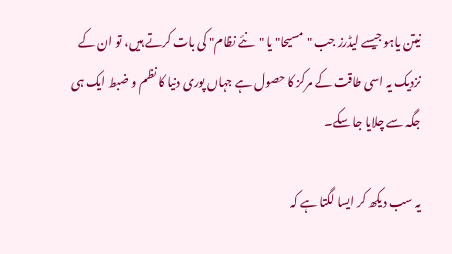نیتن یاہو جیسے لیڈرز جب "مسیحا" یا "نئے نظام" کی بات کرتے ہیں، تو ان کے نزدیک یہ اسی طاقت کے مرکز کا حصول ہے جہاں پوری دنیا کا نظم و ضبط ایک ہی جگہ سے چلایا جا سکے۔

یہ سب دیکھ کر ایسا لگتا ہے کہ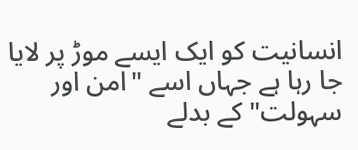انسانیت کو ایک ایسے موڑ پر لایا جا رہا ہے جہاں اسے "امن اور سہولت" کے بدلے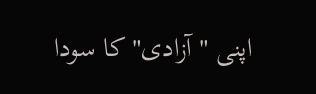اپنی "آزادی" کا سودا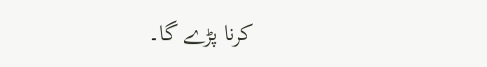کرنا پڑے گا۔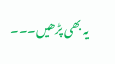یہ بھی پڑھیں۔۔۔